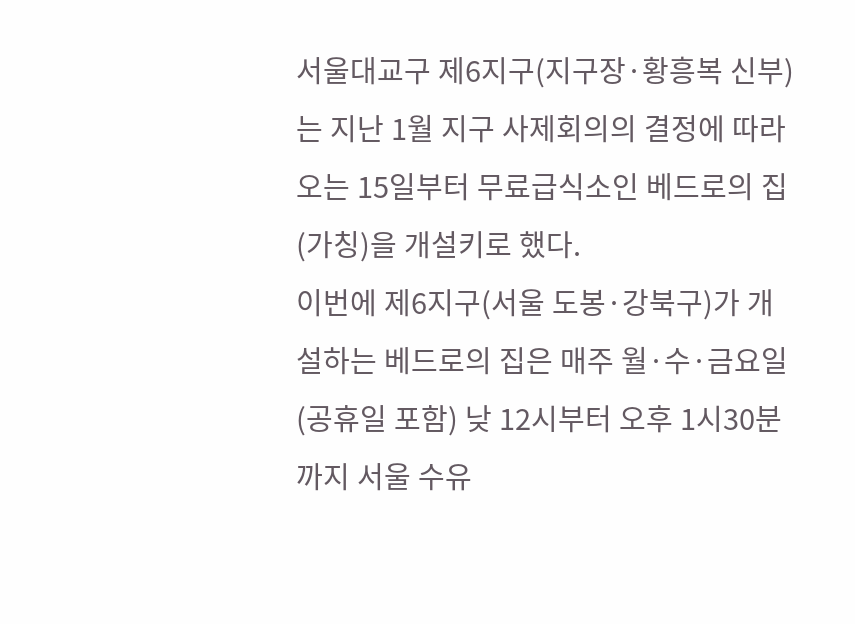서울대교구 제6지구(지구장·황흥복 신부)는 지난 1월 지구 사제회의의 결정에 따라 오는 15일부터 무료급식소인 베드로의 집 (가칭)을 개설키로 했다.
이번에 제6지구(서울 도봉·강북구)가 개설하는 베드로의 집은 매주 월·수·금요일(공휴일 포함) 낮 12시부터 오후 1시30분까지 서울 수유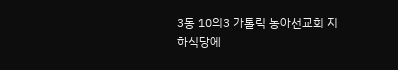3동 10의3 가톨릭 농아선교회 지하식당에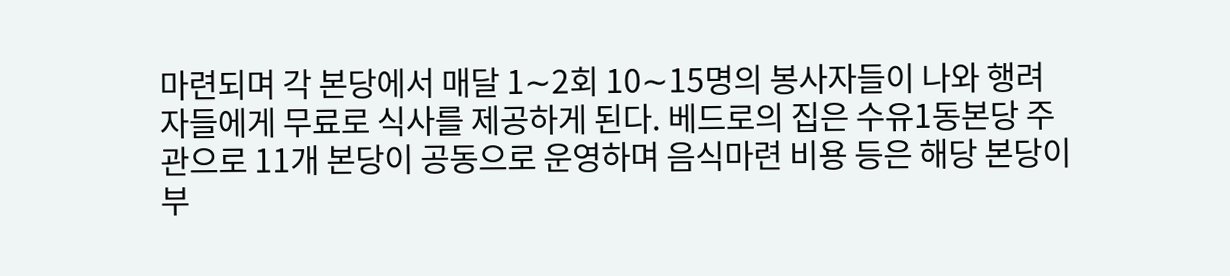마련되며 각 본당에서 매달 1∼2회 10∼15명의 봉사자들이 나와 행려자들에게 무료로 식사를 제공하게 된다. 베드로의 집은 수유1동본당 주관으로 11개 본당이 공동으로 운영하며 음식마련 비용 등은 해당 본당이 부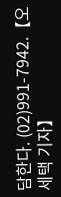담한다. (02)991-7942.【오세택 기자】